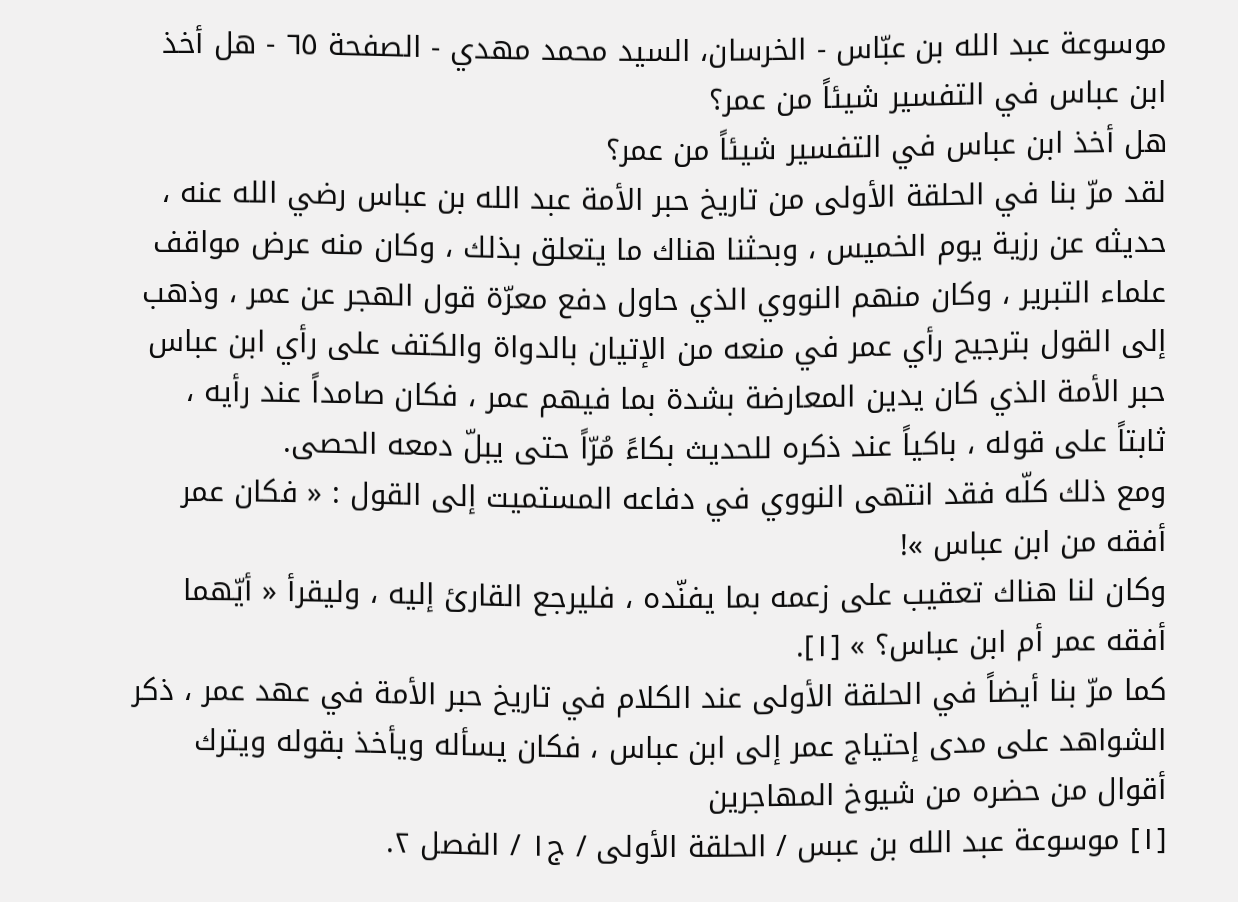موسوعة عبد الله بن عبّاس - الخرسان، السيد محمد مهدي - الصفحة ٦٥ - هل أخذ ابن عباس في التفسير شيئاً من عمر؟
هل أخذ ابن عباس في التفسير شيئاً من عمر؟
لقد مرّ بنا في الحلقة الأولى من تاريخ حبر الأمة عبد الله بن عباس رضي الله عنه ، حديثه عن رزية يوم الخميس ، وبحثنا هناك ما يتعلق بذلك ، وكان منه عرض مواقف علماء التبرير ، وكان منهم النووي الذي حاول دفع معرّة قول الهجر عن عمر ، وذهب إلى القول بترجيح رأي عمر في منعه من الإتيان بالدواة والكتف على رأي ابن عباس حبر الأمة الذي كان يدين المعارضة بشدة بما فيهم عمر ، فكان صامداً عند رأيه ، ثابتاً على قوله ، باكياً عند ذكره للحديث بكاءً مُرّاً حتى يبلّ دمعه الحصى.
ومع ذلك كلّه فقد انتهى النووي في دفاعه المستميت إلى القول : « فكان عمر أفقه من ابن عباس »!
وكان لنا هناك تعقيب على زعمه بما يفنّده ، فليرجع القارئ إليه ، وليقرأ « أيّهما أفقه عمر أم ابن عباس؟ » [١].
كما مرّ بنا أيضاً في الحلقة الأولى عند الكلام في تاريخ حبر الأمة في عهد عمر ، ذكر الشواهد على مدى إحتياج عمر إلى ابن عباس ، فكان يسأله ويأخذ بقوله ويترك أقوال من حضره من شيوخ المهاجرين
[١] موسوعة عبد الله بن عبس / الحلقة الأولى / ج١ / الفصل ٢.